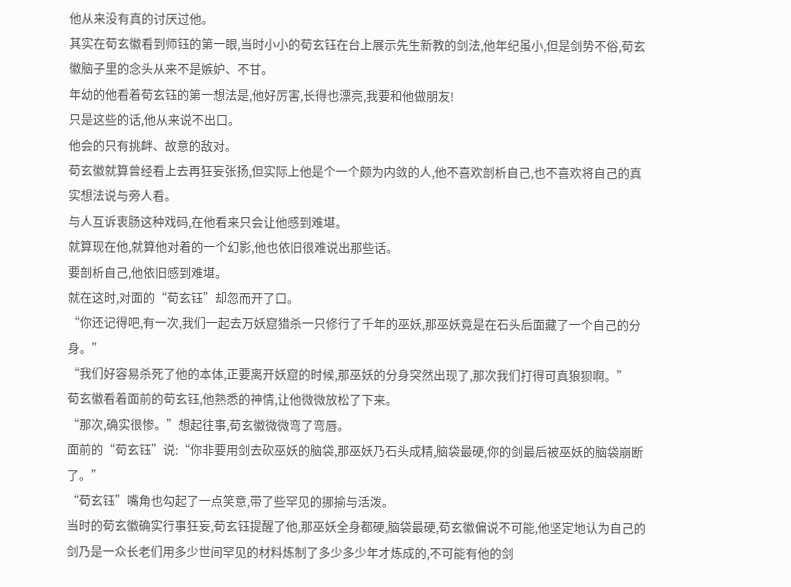他从来没有真的讨厌过他。
其实在荀玄徽看到师钰的第一眼,当时小小的荀玄钰在台上展示先生新教的剑法,他年纪虽小,但是剑势不俗,荀玄徽脑子里的念头从来不是嫉妒、不甘。
年幼的他看着荀玄钰的第一想法是,他好厉害,长得也漂亮,我要和他做朋友!
只是这些的话,他从来说不出口。
他会的只有挑衅、故意的敌对。
荀玄徽就算曾经看上去再狂妄张扬,但实际上他是个一个颇为内敛的人,他不喜欢剖析自己,也不喜欢将自己的真实想法说与旁人看。
与人互诉衷肠这种戏码,在他看来只会让他感到难堪。
就算现在他,就算他对着的一个幻影,他也依旧很难说出那些话。
要剖析自己,他依旧感到难堪。
就在这时,对面的“荀玄钰”却忽而开了口。
“你还记得吧,有一次,我们一起去万妖窟猎杀一只修行了千年的巫妖,那巫妖竟是在石头后面藏了一个自己的分身。”
“我们好容易杀死了他的本体,正要离开妖窟的时候,那巫妖的分身突然出现了,那次我们打得可真狼狈啊。”
荀玄徽看着面前的荀玄钰,他熟悉的神情,让他微微放松了下来。
“那次,确实很惨。”想起往事,荀玄徽微微弯了弯唇。
面前的“荀玄钰”说:“你非要用剑去砍巫妖的脑袋,那巫妖乃石头成精,脑袋最硬,你的剑最后被巫妖的脑袋崩断了。”
“荀玄钰”嘴角也勾起了一点笑意,带了些罕见的挪揄与活泼。
当时的荀玄徽确实行事狂妄,荀玄钰提醒了他,那巫妖全身都硬,脑袋最硬,荀玄徽偏说不可能,他坚定地认为自己的剑乃是一众长老们用多少世间罕见的材料炼制了多少多少年才炼成的,不可能有他的剑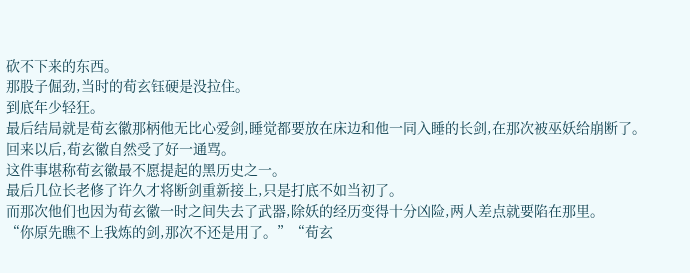砍不下来的东西。
那股子倔劲,当时的荀玄钰硬是没拉住。
到底年少轻狂。
最后结局就是荀玄徽那柄他无比心爱剑,睡觉都要放在床边和他一同入睡的长剑,在那次被巫妖给崩断了。
回来以后,荀玄徽自然受了好一通骂。
这件事堪称荀玄徽最不愿提起的黑历史之一。
最后几位长老修了许久才将断剑重新接上,只是打底不如当初了。
而那次他们也因为荀玄徽一时之间失去了武器,除妖的经历变得十分凶险,两人差点就要陷在那里。
“你原先瞧不上我炼的剑,那次不还是用了。”“荀玄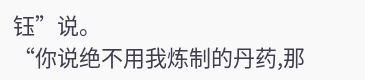钰”说。
“你说绝不用我炼制的丹药,那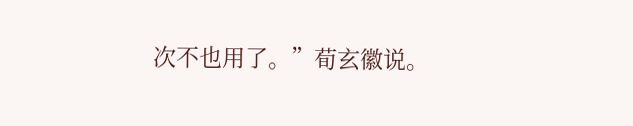次不也用了。”荀玄徽说。